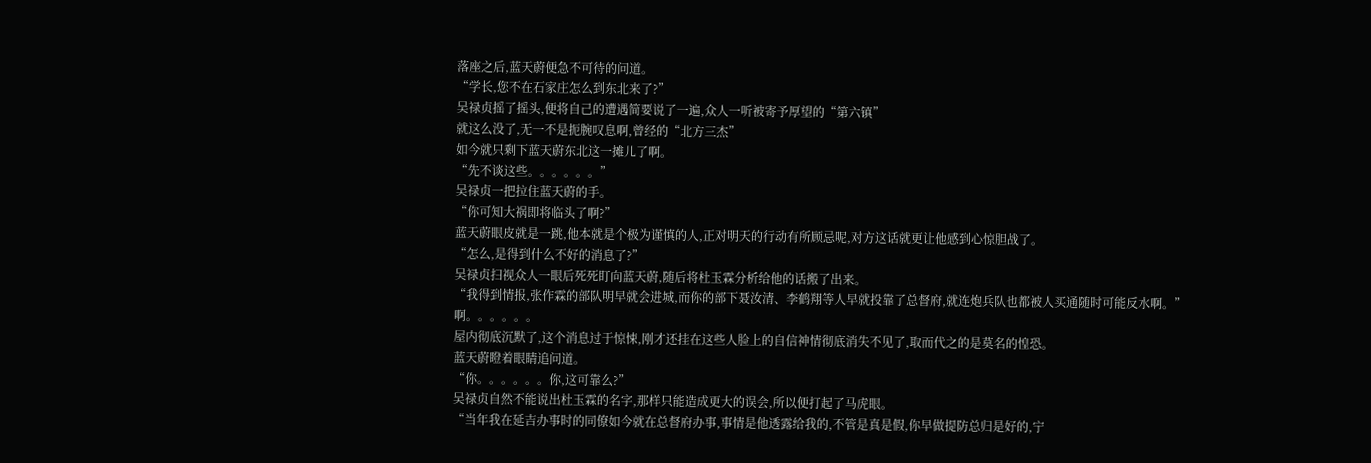落座之后,蓝天蔚便急不可待的问道。
“学长,您不在石家庄怎么到东北来了?”
吴禄贞摇了摇头,便将自己的遭遇简要说了一遍,众人一听被寄予厚望的“第六镇”
就这么没了,无一不是扼腕叹息啊,曾经的“北方三杰”
如今就只剩下蓝天蔚东北这一摊儿了啊。
“先不谈这些。。。。。。”
吴禄贞一把拉住蓝天蔚的手。
“你可知大祸即将临头了啊?”
蓝天蔚眼皮就是一跳,他本就是个极为谨慎的人,正对明天的行动有所顾忌呢,对方这话就更让他感到心惊胆战了。
“怎么,是得到什么不好的消息了?”
吴禄贞扫视众人一眼后死死盯向蓝天蔚,随后将杜玉霖分析给他的话搬了出来。
“我得到情报,张作霖的部队明早就会进城,而你的部下聂汝清、李鹤翔等人早就投靠了总督府,就连炮兵队也都被人买通随时可能反水啊。”
啊。。。。。。
屋内彻底沉默了,这个消息过于惊悚,刚才还挂在这些人脸上的自信神情彻底消失不见了,取而代之的是莫名的惶恐。
蓝天蔚瞪着眼睛追问道。
“你。。。。。。你,这可靠么?”
吴禄贞自然不能说出杜玉霖的名字,那样只能造成更大的误会,所以便打起了马虎眼。
“当年我在延吉办事时的同僚如今就在总督府办事,事情是他透露给我的,不管是真是假,你早做提防总归是好的,宁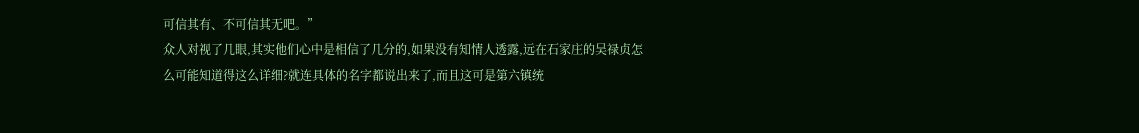可信其有、不可信其无吧。”
众人对视了几眼,其实他们心中是相信了几分的,如果没有知情人透露,远在石家庄的吴禄贞怎么可能知道得这么详细?就连具体的名字都说出来了,而且这可是第六镇统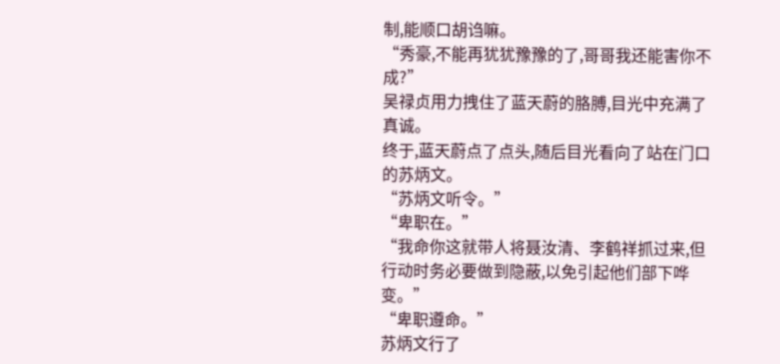制,能顺口胡诌嘛。
“秀豪,不能再犹犹豫豫的了,哥哥我还能害你不成?”
吴禄贞用力拽住了蓝天蔚的胳膊,目光中充满了真诚。
终于,蓝天蔚点了点头,随后目光看向了站在门口的苏炳文。
“苏炳文听令。”
“卑职在。”
“我命你这就带人将聂汝清、李鹤祥抓过来,但行动时务必要做到隐蔽,以免引起他们部下哗变。”
“卑职遵命。”
苏炳文行了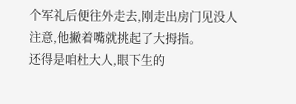个军礼后便往外走去,刚走出房门见没人注意,他撇着嘴就挑起了大拇指。
还得是咱杜大人,眼下生的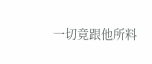一切竟跟他所料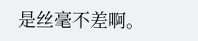是丝毫不差啊。